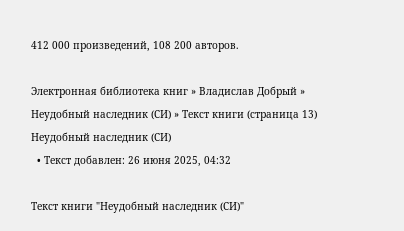412 000 произведений, 108 200 авторов.

Электронная библиотека книг » Владислав Добрый » Неудобный наследник (СИ) » Текст книги (страница 13)
Неудобный наследник (СИ)
  • Текст добавлен: 26 июня 2025, 04:32

Текст книги "Неудобный наследник (СИ)"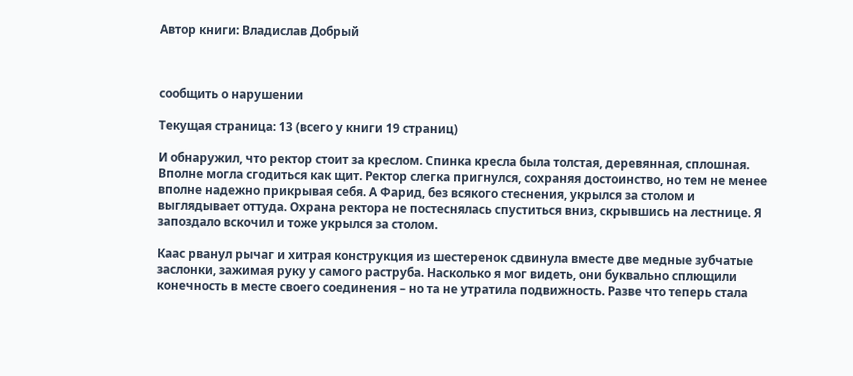Автор книги: Владислав Добрый



сообщить о нарушении

Текущая страница: 13 (всего у книги 19 страниц)

И обнаружил, что ректор стоит за креслом. Спинка кресла была толстая, деревянная, сплошная. Вполне могла сгодиться как щит. Ректор слегка пригнулся, сохраняя достоинство, но тем не менее вполне надежно прикрывая себя. А Фарид, без всякого стеснения, укрылся за столом и выглядывает оттуда. Охрана ректора не постеснялась спуститься вниз, скрывшись на лестнице. Я запоздало вскочил и тоже укрылся за столом.

Каас рванул рычаг и хитрая конструкция из шестеренок сдвинула вместе две медные зубчатые заслонки, зажимая руку у самого раструба. Насколько я мог видеть, они буквально сплющили конечность в месте своего соединения – но та не утратила подвижность. Разве что теперь стала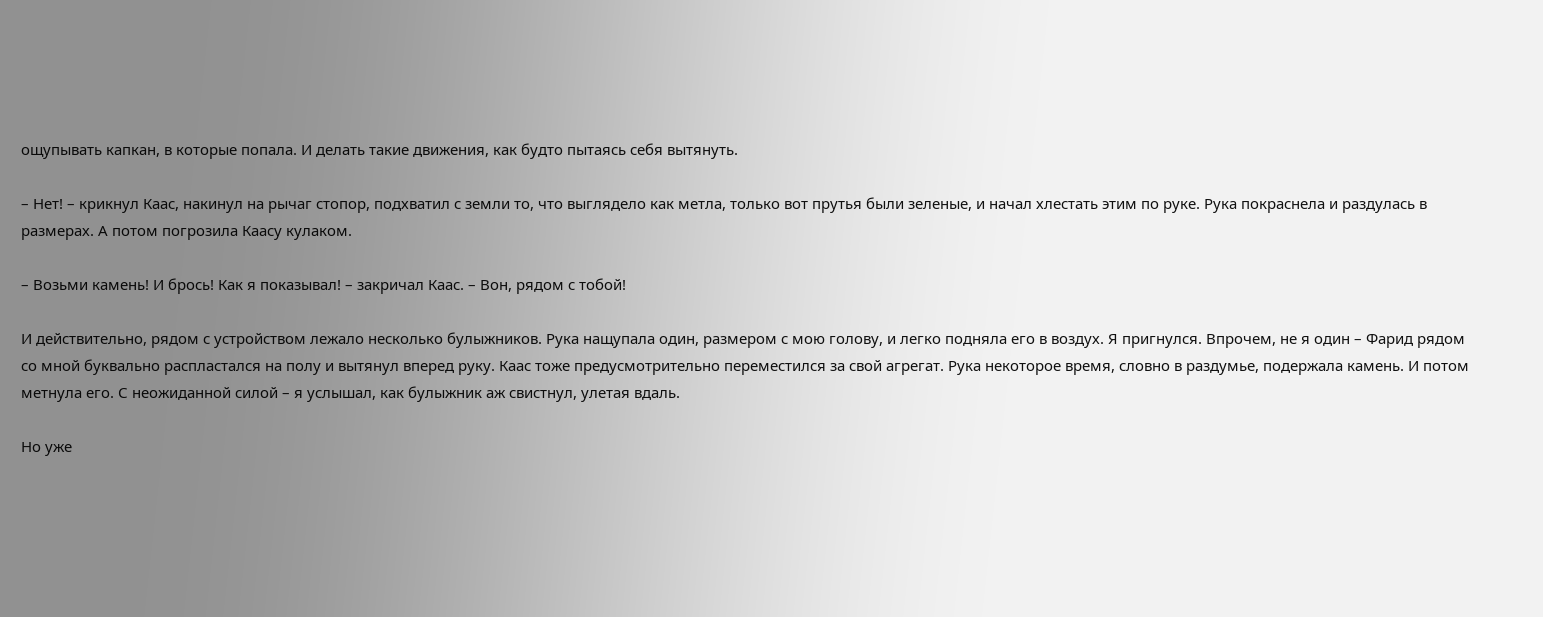ощупывать капкан, в которые попала. И делать такие движения, как будто пытаясь себя вытянуть.

– Нет! – крикнул Каас, накинул на рычаг стопор, подхватил с земли то, что выглядело как метла, только вот прутья были зеленые, и начал хлестать этим по руке. Рука покраснела и раздулась в размерах. А потом погрозила Каасу кулаком.

– Возьми камень! И брось! Как я показывал! – закричал Каас. – Вон, рядом с тобой!

И действительно, рядом с устройством лежало несколько булыжников. Рука нащупала один, размером с мою голову, и легко подняла его в воздух. Я пригнулся. Впрочем, не я один – Фарид рядом со мной буквально распластался на полу и вытянул вперед руку. Каас тоже предусмотрительно переместился за свой агрегат. Рука некоторое время, словно в раздумье, подержала камень. И потом метнула его. С неожиданной силой – я услышал, как булыжник аж свистнул, улетая вдаль.

Но уже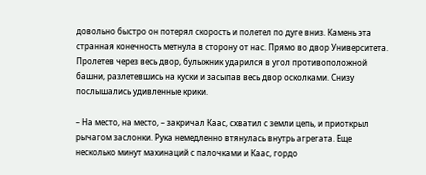довольно быстро он потерял скорость и полетел по дуге вниз. Камень эта странная конечность метнула в сторону от нас. Прямо во двор Университета. Пролетев через весь двор, булыжник ударился в угол противоположной башни, разлетевшись на куски и засыпав весь двор осколками. Снизу послышались удивленные крики.

– На место, на место, – закричал Каас, схватил с земли цепь, и приоткрыл рычагом заслонки. Рука немедленно втянулась внутрь агрегата. Еще несколько минут махинаций с палочками и Каас, гордо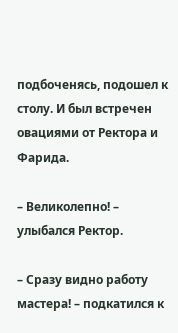подбоченясь, подошел к столу. И был встречен овациями от Ректора и Фарида.

– Великолепно! – улыбался Ректор.

– Сразу видно работу мастера! – подкатился к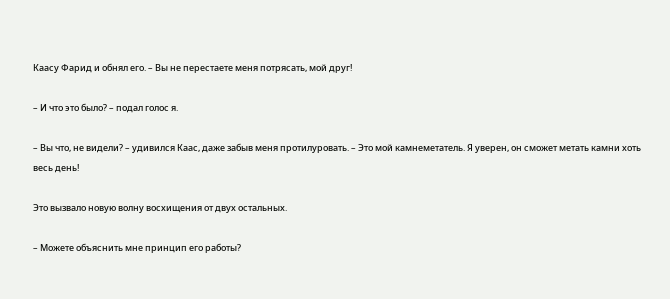Каасу Фарид и обнял его. – Вы не перестаете меня потрясать, мой друг!

– И что это было? – подал голос я.

– Вы что, не видели? – удивился Каас, даже забыв меня протилуровать. – Это мой камнеметатель. Я уверен, он сможет метать камни хоть весь день!

Это вызвало новую волну восхищения от двух остальных.

– Можете объяснить мне принцип его работы?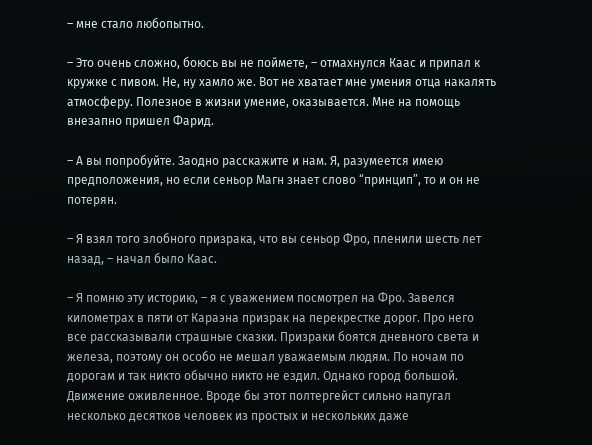– мне стало любопытно.

– Это очень сложно, боюсь вы не поймете, – отмахнулся Каас и припал к кружке с пивом. Не, ну хамло же. Вот не хватает мне умения отца накалять атмосферу. Полезное в жизни умение, оказывается. Мне на помощь внезапно пришел Фарид.

– А вы попробуйте. Заодно расскажите и нам. Я, разумеется имею предположения, но если сеньор Магн знает слово “принцип”, то и он не потерян.

– Я взял того злобного призрака, что вы сеньор Фро, пленили шесть лет назад, – начал было Каас.

– Я помню эту историю, – я с уважением посмотрел на Фро. Завелся километрах в пяти от Караэна призрак на перекрестке дорог. Про него все рассказывали страшные сказки. Призраки боятся дневного света и железа, поэтому он особо не мешал уважаемым людям. По ночам по дорогам и так никто обычно никто не ездил. Однако город большой. Движение оживленное. Вроде бы этот полтергейст сильно напугал несколько десятков человек из простых и нескольких даже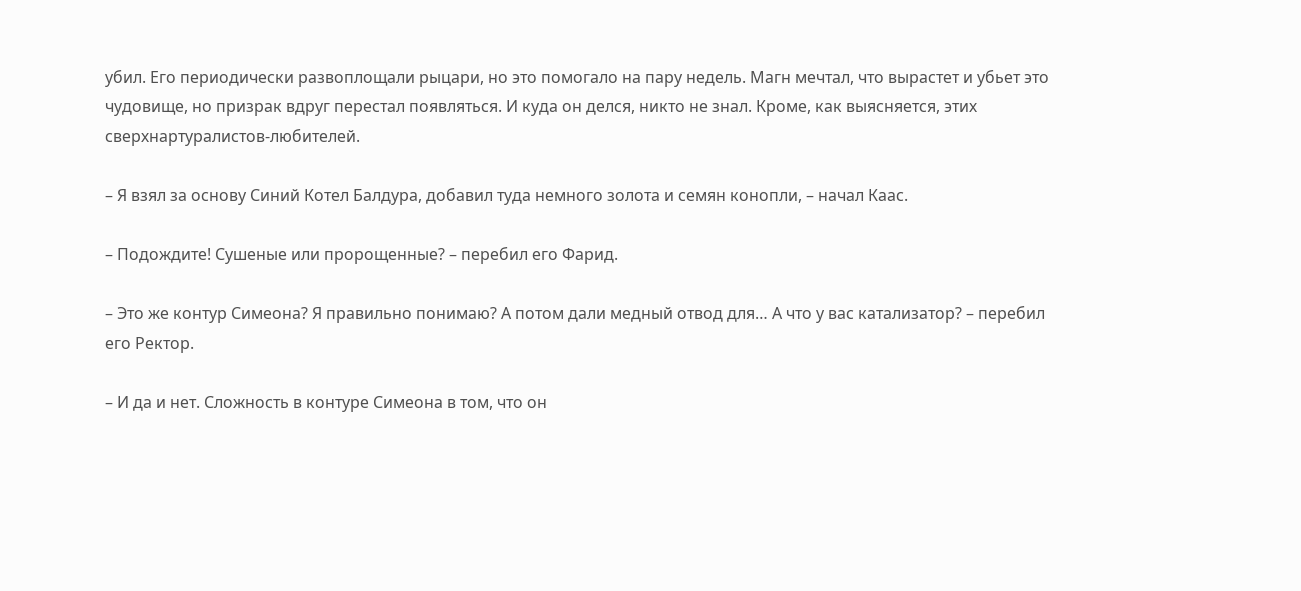убил. Его периодически развоплощали рыцари, но это помогало на пару недель. Магн мечтал, что вырастет и убьет это чудовище, но призрак вдруг перестал появляться. И куда он делся, никто не знал. Кроме, как выясняется, этих сверхнартуралистов-любителей.

– Я взял за основу Синий Котел Балдура, добавил туда немного золота и семян конопли, – начал Каас.

– Подождите! Сушеные или пророщенные? – перебил его Фарид.

– Это же контур Симеона? Я правильно понимаю? А потом дали медный отвод для… А что у вас катализатор? – перебил его Ректор.

– И да и нет. Сложность в контуре Симеона в том, что он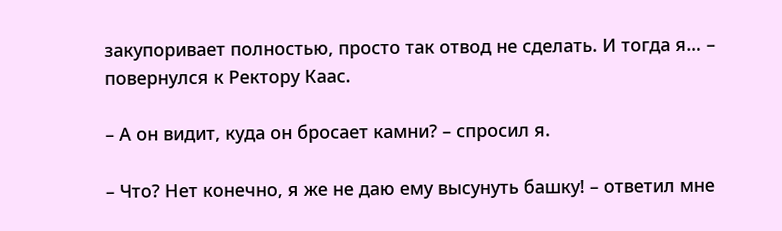закупоривает полностью, просто так отвод не сделать. И тогда я… – повернулся к Ректору Каас.

– А он видит, куда он бросает камни? – спросил я.

– Что? Нет конечно, я же не даю ему высунуть башку! – ответил мне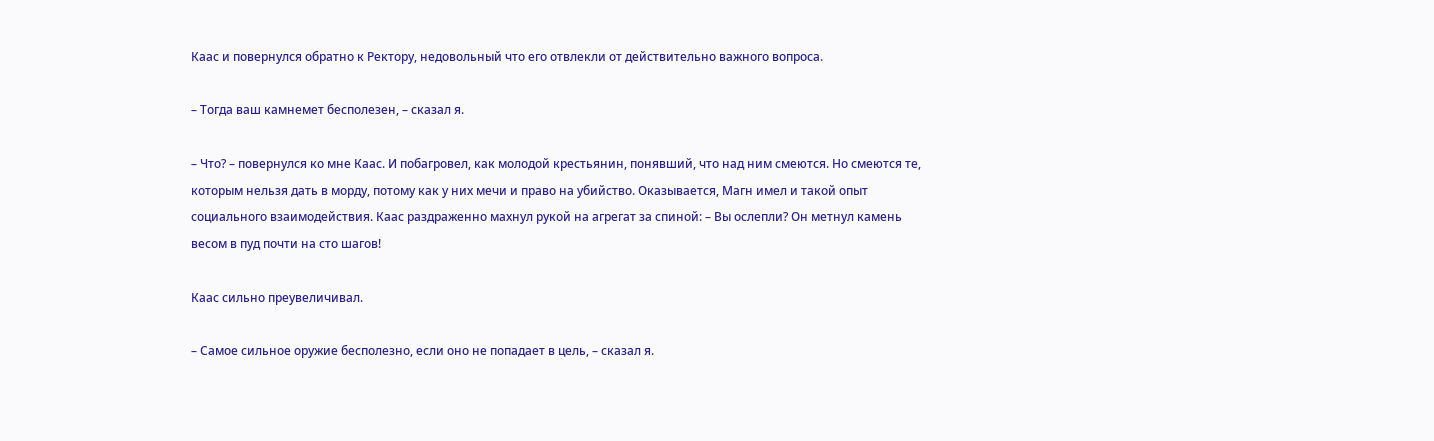Каас и повернулся обратно к Ректору, недовольный что его отвлекли от действительно важного вопроса.

– Тогда ваш камнемет бесполезен, – сказал я.

– Что? – повернулся ко мне Каас. И побагровел, как молодой крестьянин, понявший, что над ним смеются. Но смеются те, которым нельзя дать в морду, потому как у них мечи и право на убийство. Оказывается, Магн имел и такой опыт социального взаимодействия. Каас раздраженно махнул рукой на агрегат за спиной: – Вы ослепли? Он метнул камень весом в пуд почти на сто шагов!

Каас сильно преувеличивал.

– Самое сильное оружие бесполезно, если оно не попадает в цель, – сказал я.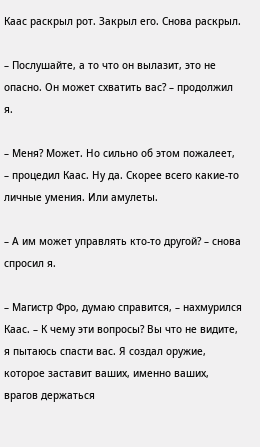Каас раскрыл рот. Закрыл его. Снова раскрыл.

– Послушайте, а то что он вылазит, это не опасно. Он может схватить вас? – продолжил я.

– Меня? Может. Но сильно об этом пожалеет, – процедил Каас. Ну да. Скорее всего какие-то личные умения. Или амулеты.

– А им может управлять кто-то другой? – снова спросил я.

– Магистр Фро, думаю справится, – нахмурился Каас. – К чему эти вопросы? Вы что не видите, я пытаюсь спасти вас. Я создал оружие, которое заставит ваших, именно ваших, врагов держаться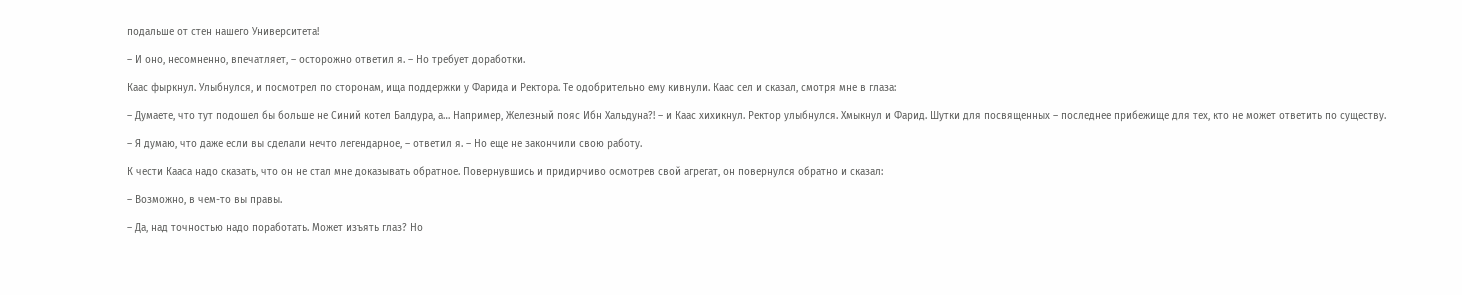подальше от стен нашего Университета!

– И оно, несомненно, впечатляет, – осторожно ответил я. – Но требует доработки.

Каас фыркнул. Улыбнулся, и посмотрел по сторонам, ища поддержки у Фарида и Ректора. Те одобрительно ему кивнули. Каас сел и сказал, смотря мне в глаза:

– Думаете, что тут подошел бы больше не Синий котел Балдура, а… Например, Железный пояс Ибн Хальдуна?! – и Каас хихикнул. Ректор улыбнулся. Хмыкнул и Фарид. Шутки для посвященных – последнее прибежище для тех, кто не может ответить по существу.

– Я думаю, что даже если вы сделали нечто легендарное, – ответил я. – Но еще не закончили свою работу.

К чести Кааса надо сказать, что он не стал мне доказывать обратное. Повернувшись и придирчиво осмотрев свой агрегат, он повернулся обратно и сказал:

– Возможно, в чем-то вы правы.

– Да, над точностью надо поработать. Может изъять глаз? Но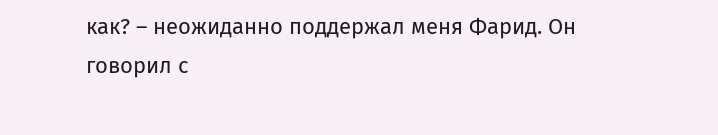как? – неожиданно поддержал меня Фарид. Он говорил с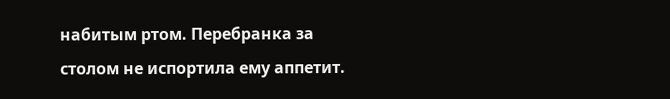набитым ртом. Перебранка за столом не испортила ему аппетит.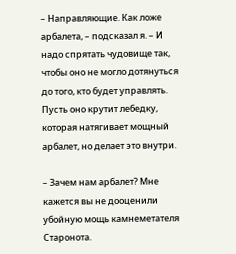– Направляющие. Как ложе арбалета, – подсказал я. – И надо спрятать чудовище так, чтобы оно не могло дотянуться до того, кто будет управлять. Пусть оно крутит лебедку, которая натягивает мощный арбалет, но делает это внутри.

– Зачем нам арбалет? Мне кажется вы не дооценили убойную мощь камнеметателя Старонота.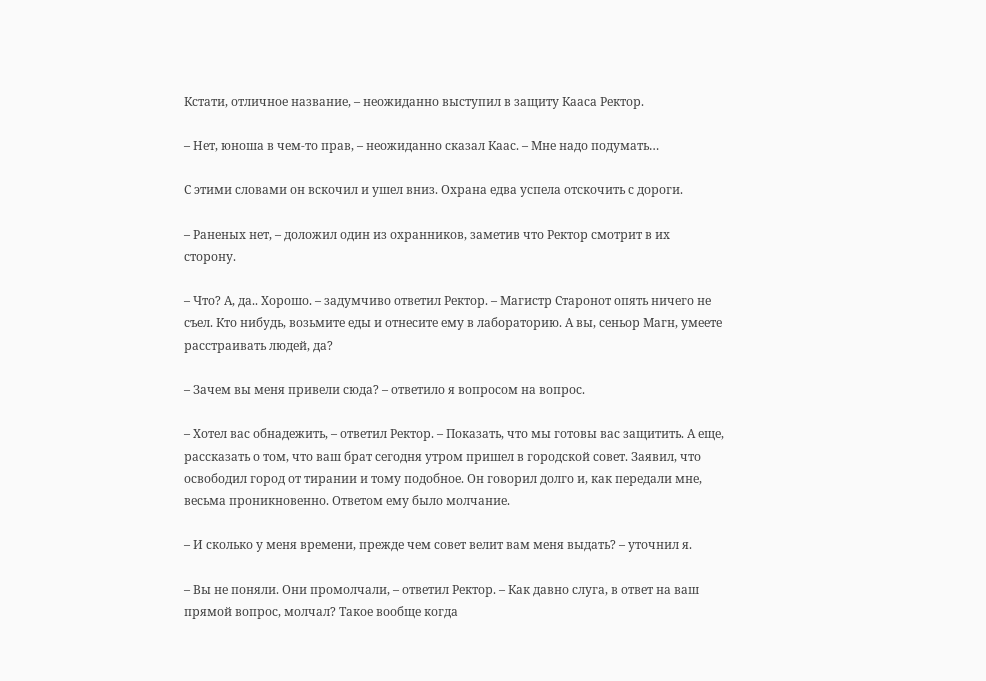Кстати, отличное название, – неожиданно выступил в защиту Кааса Ректор.

– Нет, юноша в чем-то прав, – неожиданно сказал Каас. – Мне надо подумать…

С этими словами он вскочил и ушел вниз. Охрана едва успела отскочить с дороги.

– Раненых нет, – доложил один из охранников, заметив что Ректор смотрит в их сторону.

– Что? А, да.. Хорошо. – задумчиво ответил Ректор. – Магистр Старонот опять ничего не съел. Кто нибудь, возьмите еды и отнесите ему в лабораторию. А вы, сеньор Магн, умеете расстраивать людей, да?

– Зачем вы меня привели сюда? – ответило я вопросом на вопрос.

– Хотел вас обнадежить, – ответил Ректор. – Показать, что мы готовы вас защитить. А еще, рассказать о том, что ваш брат сегодня утром пришел в городской совет. Заявил, что освободил город от тирании и тому подобное. Он говорил долго и, как передали мне, весьма проникновенно. Ответом ему было молчание.

– И сколько у меня времени, прежде чем совет велит вам меня выдать? – уточнил я.

– Вы не поняли. Они промолчали, – ответил Ректор. – Как давно слуга, в ответ на ваш прямой вопрос, молчал? Такое вообще когда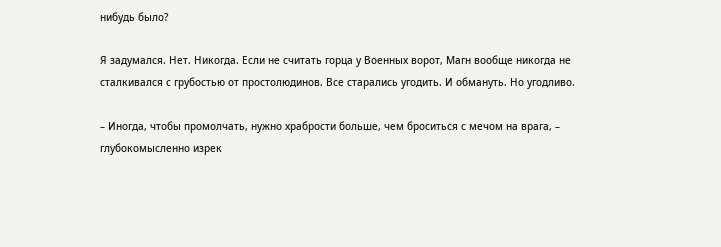нибудь было?

Я задумался. Нет. Никогда. Если не считать горца у Военных ворот, Магн вообще никогда не сталкивался с грубостью от простолюдинов. Все старались угодить. И обмануть. Но угодливо.

– Иногда, чтобы промолчать, нужно храбрости больше, чем броситься с мечом на врага, – глубокомысленно изрек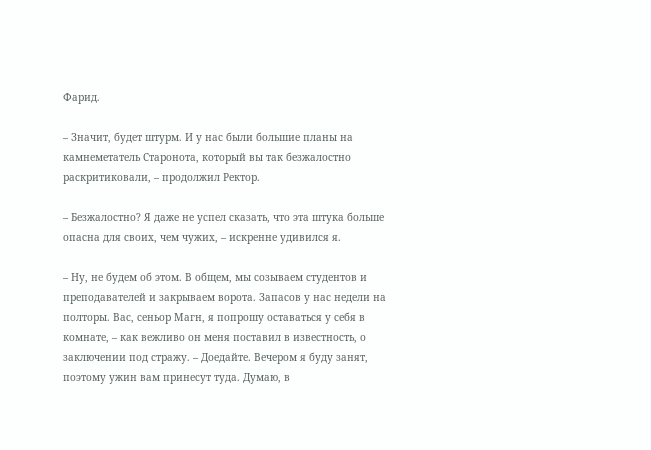Фарид.

– Значит, будет штурм. И у нас были большие планы на камнеметатель Старонота, который вы так безжалостно раскритиковали, – продолжил Ректор.

– Безжалостно? Я даже не успел сказать, что эта штука больше опасна для своих, чем чужих, – искренне удивился я.

– Ну, не будем об этом. В общем, мы созываем студентов и преподавателей и закрываем ворота. Запасов у нас недели на полторы. Вас, сеньор Магн, я попрошу оставаться у себя в комнате, – как вежливо он меня поставил в известность, о заключении под стражу. – Доедайте. Вечером я буду занят, поэтому ужин вам принесут туда. Думаю, в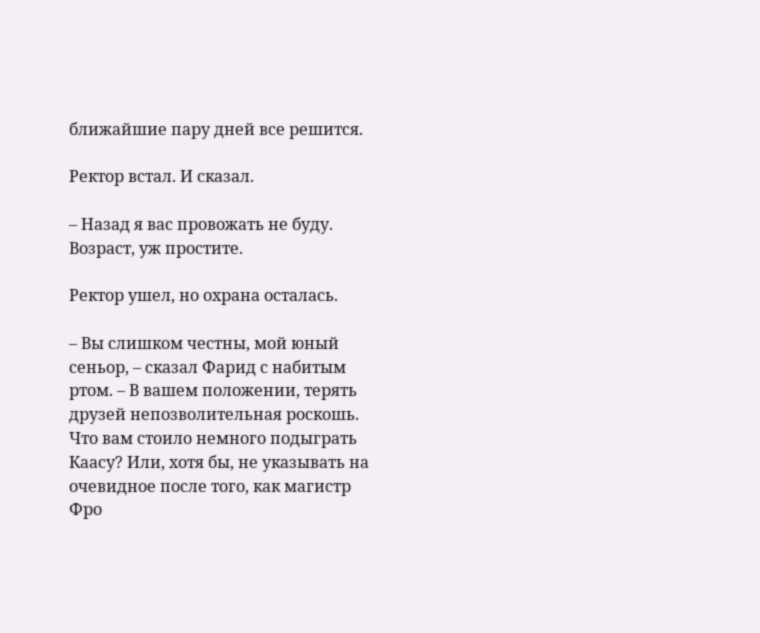ближайшие пару дней все решится.

Ректор встал. И сказал.

– Назад я вас провожать не буду. Возраст, уж простите.

Ректор ушел, но охрана осталась.

– Вы слишком честны, мой юный сеньор, – сказал Фарид с набитым ртом. – В вашем положении, терять друзей непозволительная роскошь. Что вам стоило немного подыграть Каасу? Или, хотя бы, не указывать на очевидное после того, как магистр Фро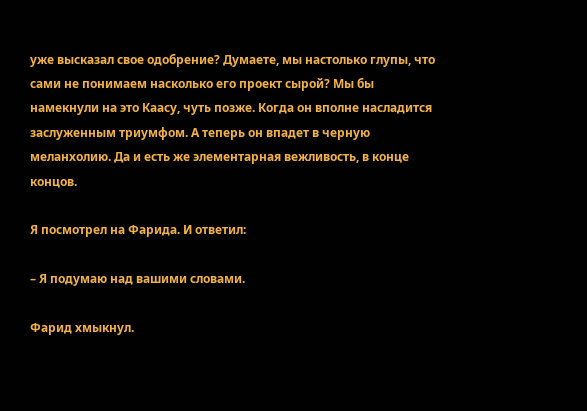уже высказал свое одобрение? Думаете, мы настолько глупы, что сами не понимаем насколько его проект сырой? Мы бы намекнули на это Каасу, чуть позже. Когда он вполне насладится заслуженным триумфом. А теперь он впадет в черную меланхолию. Да и есть же элементарная вежливость, в конце концов.

Я посмотрел на Фарида. И ответил:

– Я подумаю над вашими словами.

Фарид хмыкнул.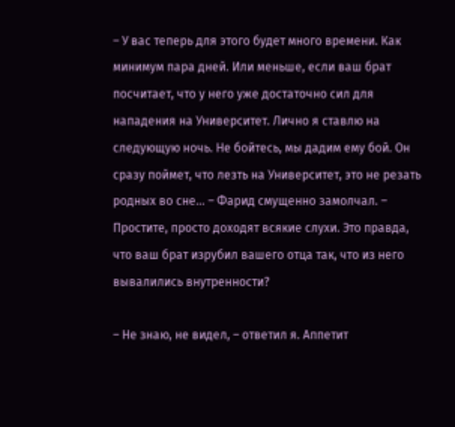– У вас теперь для этого будет много времени. Как минимум пара дней. Или меньше, если ваш брат посчитает, что у него уже достаточно сил для нападения на Университет. Лично я ставлю на следующую ночь. Не бойтесь, мы дадим ему бой. Он сразу поймет, что лезть на Университет, это не резать родных во сне… – Фарид смущенно замолчал. – Простите, просто доходят всякие слухи. Это правда, что ваш брат изрубил вашего отца так, что из него вывалились внутренности?

– Не знаю, не видел, – ответил я. Аппетит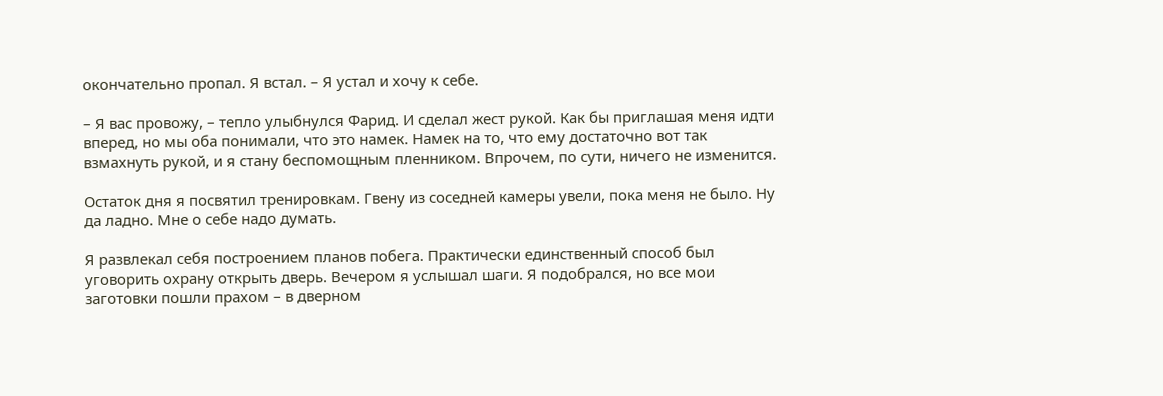окончательно пропал. Я встал. – Я устал и хочу к себе.

– Я вас провожу, – тепло улыбнулся Фарид. И сделал жест рукой. Как бы приглашая меня идти вперед, но мы оба понимали, что это намек. Намек на то, что ему достаточно вот так взмахнуть рукой, и я стану беспомощным пленником. Впрочем, по сути, ничего не изменится.

Остаток дня я посвятил тренировкам. Гвену из соседней камеры увели, пока меня не было. Ну да ладно. Мне о себе надо думать.

Я развлекал себя построением планов побега. Практически единственный способ был уговорить охрану открыть дверь. Вечером я услышал шаги. Я подобрался, но все мои заготовки пошли прахом – в дверном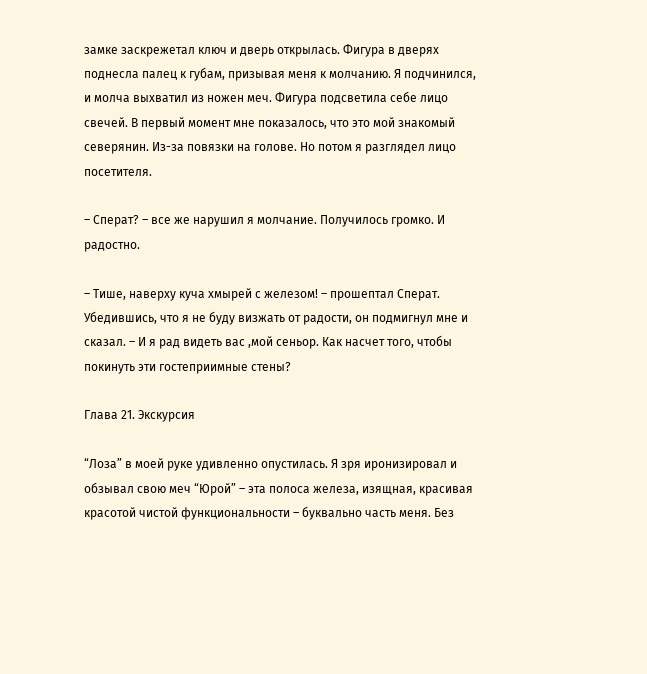замке заскрежетал ключ и дверь открылась. Фигура в дверях поднесла палец к губам, призывая меня к молчанию. Я подчинился, и молча выхватил из ножен меч. Фигура подсветила себе лицо свечей. В первый момент мне показалось, что это мой знакомый северянин. Из-за повязки на голове. Но потом я разглядел лицо посетителя.

– Сперат? – все же нарушил я молчание. Получилось громко. И радостно.

– Тише, наверху куча хмырей с железом! – прошептал Сперат. Убедившись, что я не буду визжать от радости, он подмигнул мне и сказал. – И я рад видеть вас ,мой сеньор. Как насчет того, чтобы покинуть эти гостеприимные стены?

Глава 21. Экскурсия

“Лоза” в моей руке удивленно опустилась. Я зря иронизировал и обзывал свою меч “Юрой” – эта полоса железа, изящная, красивая красотой чистой функциональности – буквально часть меня. Без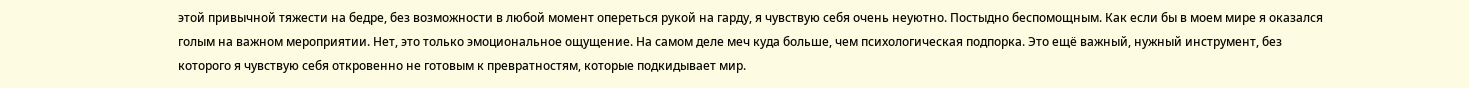этой привычной тяжести на бедре, без возможности в любой момент опереться рукой на гарду, я чувствую себя очень неуютно. Постыдно беспомощным. Как если бы в моем мире я оказался голым на важном мероприятии. Нет, это только эмоциональное ощущение. На самом деле меч куда больше, чем психологическая подпорка. Это ещё важный, нужный инструмент, без которого я чувствую себя откровенно не готовым к превратностям, которые подкидывает мир.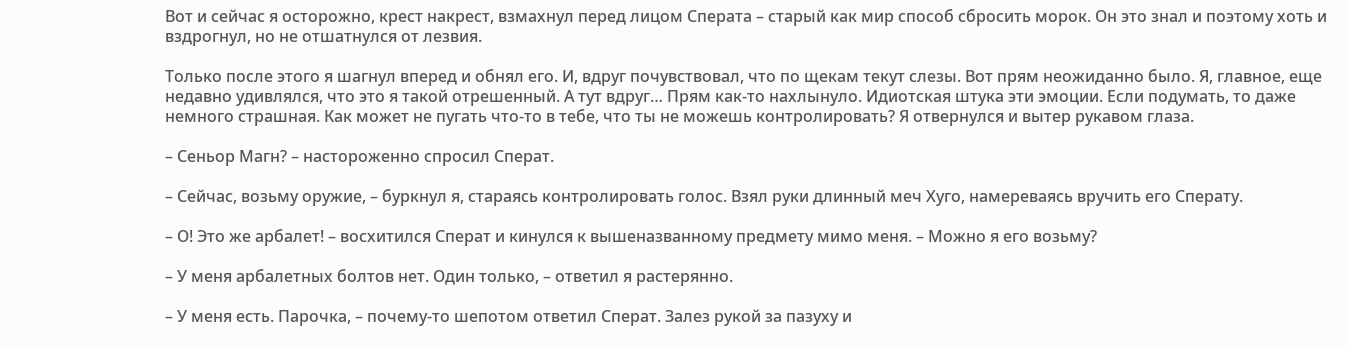Вот и сейчас я осторожно, крест накрест, взмахнул перед лицом Сперата – старый как мир способ сбросить морок. Он это знал и поэтому хоть и вздрогнул, но не отшатнулся от лезвия.

Только после этого я шагнул вперед и обнял его. И, вдруг почувствовал, что по щекам текут слезы. Вот прям неожиданно было. Я, главное, еще недавно удивлялся, что это я такой отрешенный. А тут вдруг… Прям как-то нахлынуло. Идиотская штука эти эмоции. Если подумать, то даже немного страшная. Как может не пугать что-то в тебе, что ты не можешь контролировать? Я отвернулся и вытер рукавом глаза.

– Сеньор Магн? – настороженно спросил Сперат.

– Сейчас, возьму оружие, – буркнул я, стараясь контролировать голос. Взял руки длинный меч Хуго, намереваясь вручить его Сперату.

– О! Это же арбалет! – восхитился Сперат и кинулся к вышеназванному предмету мимо меня. – Можно я его возьму?

– У меня арбалетных болтов нет. Один только, – ответил я растерянно.

– У меня есть. Парочка, – почему-то шепотом ответил Сперат. Залез рукой за пазуху и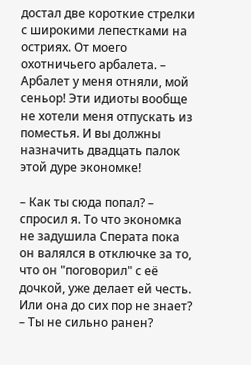достал две короткие стрелки с широкими лепестками на остриях. От моего охотничьего арбалета. – Арбалет у меня отняли, мой сеньор! Эти идиоты вообще не хотели меня отпускать из поместья. И вы должны назначить двадцать палок этой дуре экономке!

– Как ты сюда попал? – спросил я. То что экономка не задушила Сперата пока он валялся в отключке за то, что он "поговорил" с её дочкой, уже делает ей честь. Или она до сих пор не знает? – Ты не сильно ранен?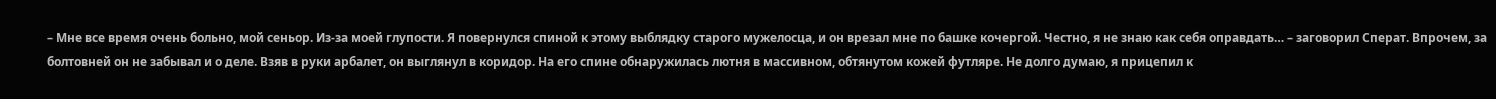– Мне все время очень больно, мой сеньор. Из-за моей глупости. Я повернулся спиной к этому выблядку старого мужелосца, и он врезал мне по башке кочергой. Честно, я не знаю как себя оправдать… – заговорил Сперат. Впрочем, за болтовней он не забывал и о деле. Взяв в руки арбалет, он выглянул в коридор. На его спине обнаружилась лютня в массивном, обтянутом кожей футляре. Не долго думаю, я прицепил к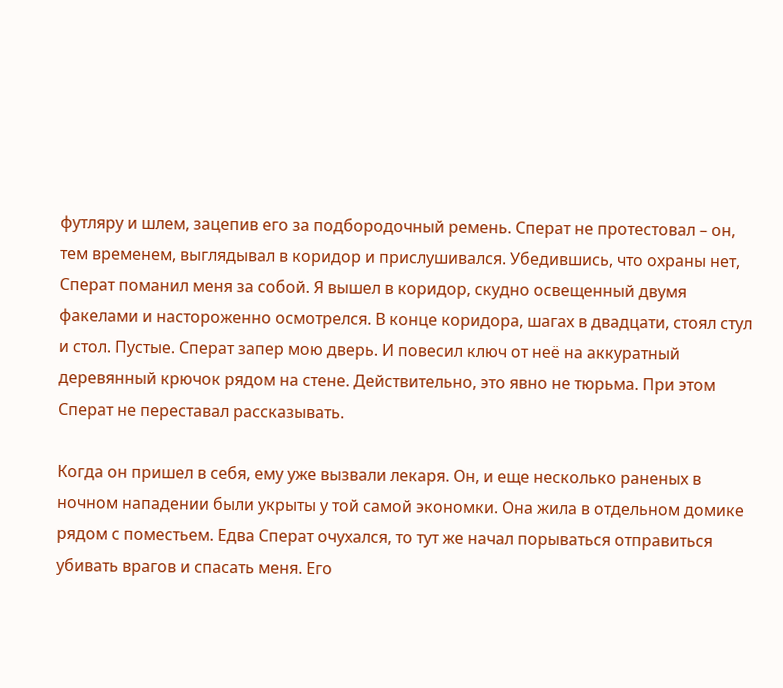футляру и шлем, зацепив его за подбородочный ремень. Сперат не протестовал – он, тем временем, выглядывал в коридор и прислушивался. Убедившись, что охраны нет, Сперат поманил меня за собой. Я вышел в коридор, скудно освещенный двумя факелами и настороженно осмотрелся. В конце коридора, шагах в двадцати, стоял стул и стол. Пустые. Сперат запер мою дверь. И повесил ключ от неё на аккуратный деревянный крючок рядом на стене. Действительно, это явно не тюрьма. При этом Сперат не переставал рассказывать.

Когда он пришел в себя, ему уже вызвали лекаря. Он, и еще несколько раненых в ночном нападении были укрыты у той самой экономки. Она жила в отдельном домике рядом с поместьем. Едва Сперат очухался, то тут же начал порываться отправиться убивать врагов и спасать меня. Его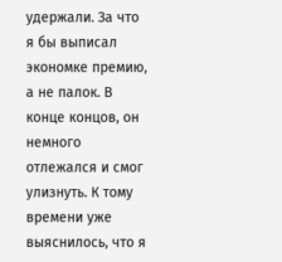удержали. За что я бы выписал экономке премию, а не палок. В конце концов, он немного отлежался и смог улизнуть. К тому времени уже выяснилось, что я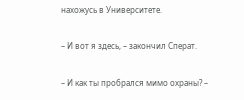нахожусь в Университете.

– И вот я здесь, – закончил Сперат.

– И как ты пробрался мимо охраны? –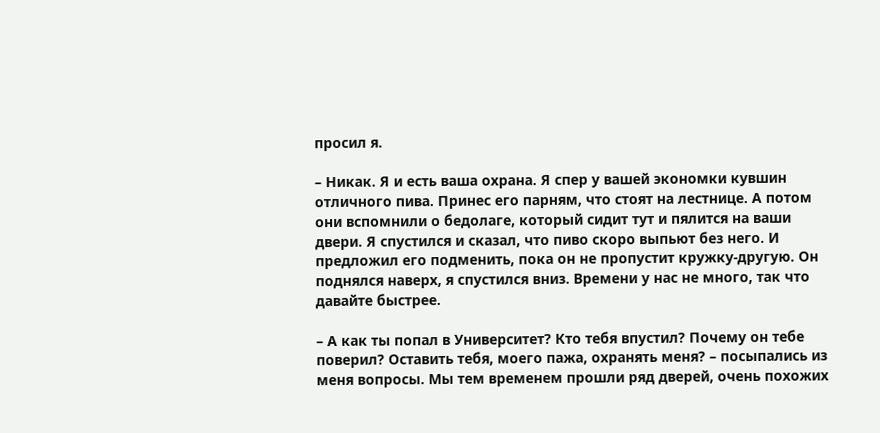просил я.

– Никак. Я и есть ваша охрана. Я спер у вашей экономки кувшин отличного пива. Принес его парням, что стоят на лестнице. А потом они вспомнили о бедолаге, который сидит тут и пялится на ваши двери. Я спустился и сказал, что пиво скоро выпьют без него. И предложил его подменить, пока он не пропустит кружку-другую. Он поднялся наверх, я спустился вниз. Времени у нас не много, так что давайте быстрее.

– А как ты попал в Университет? Кто тебя впустил? Почему он тебе поверил? Оставить тебя, моего пажа, охранять меня? – посыпались из меня вопросы. Мы тем временем прошли ряд дверей, очень похожих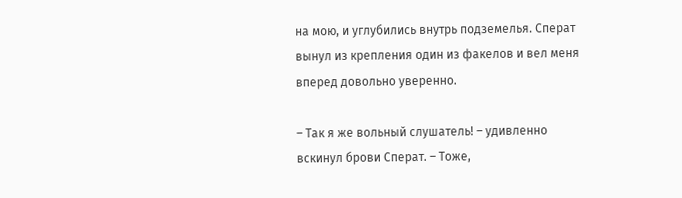на мою, и углубились внутрь подземелья. Сперат вынул из крепления один из факелов и вел меня вперед довольно уверенно.

– Так я же вольный слушатель! – удивленно вскинул брови Сперат. – Тоже,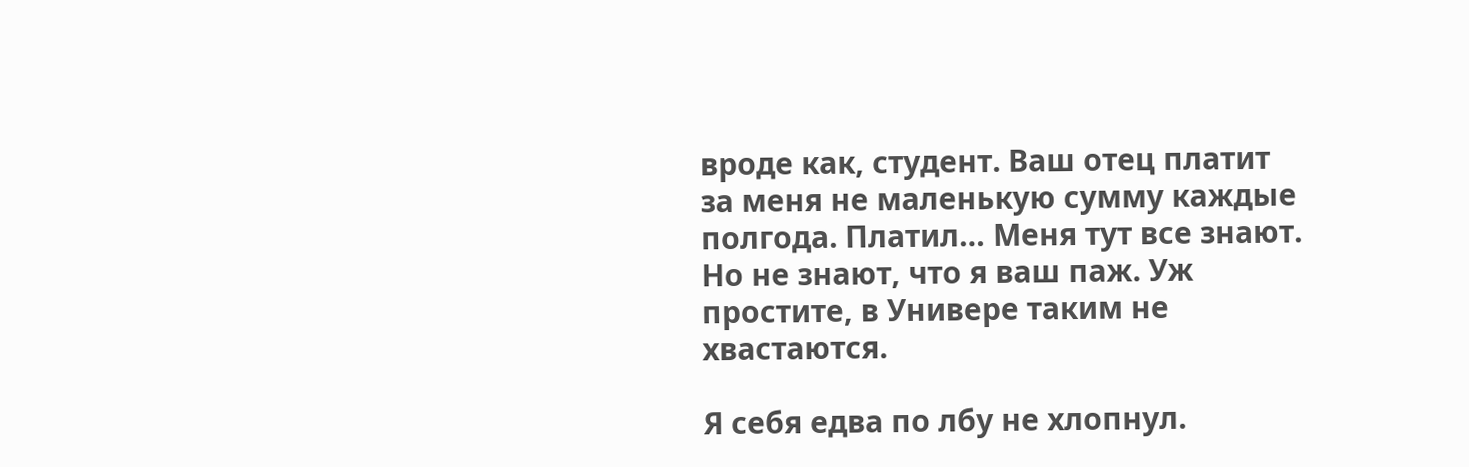вроде как, студент. Ваш отец платит за меня не маленькую сумму каждые полгода. Платил… Меня тут все знают. Но не знают, что я ваш паж. Уж простите, в Универе таким не хвастаются.

Я себя едва по лбу не хлопнул.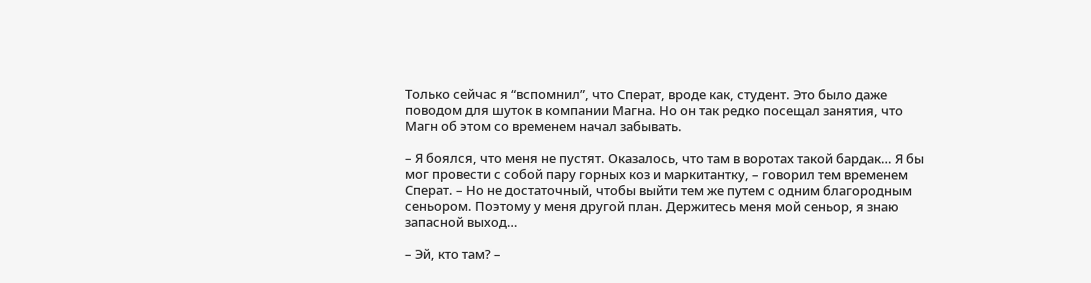Только сейчас я “вспомнил”, что Сперат, вроде как, студент. Это было даже поводом для шуток в компании Магна. Но он так редко посещал занятия, что Магн об этом со временем начал забывать.

– Я боялся, что меня не пустят. Оказалось, что там в воротах такой бардак… Я бы мог провести с собой пару горных коз и маркитантку, – говорил тем временем Сперат. – Но не достаточный, чтобы выйти тем же путем с одним благородным сеньором. Поэтому у меня другой план. Держитесь меня мой сеньор, я знаю запасной выход…

– Эй, кто там? –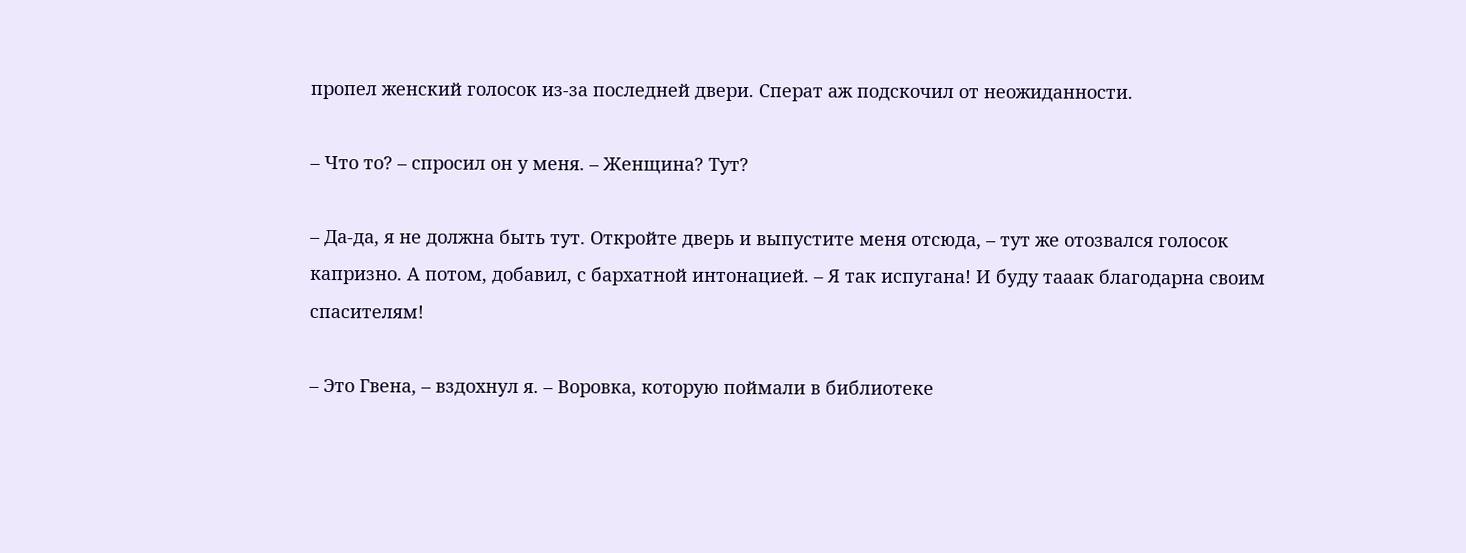пропел женский голосок из-за последней двери. Сперат аж подскочил от неожиданности.

– Что то? – спросил он у меня. – Женщина? Тут?

– Да-да, я не должна быть тут. Откройте дверь и выпустите меня отсюда, – тут же отозвался голосок капризно. А потом, добавил, с бархатной интонацией. – Я так испугана! И буду тааак благодарна своим спасителям!

– Это Гвена, – вздохнул я. – Воровка, которую поймали в библиотеке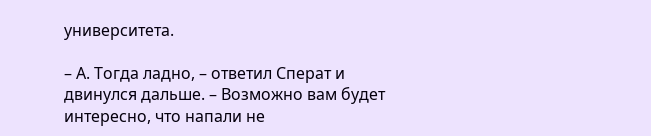университета.

– А. Тогда ладно, – ответил Сперат и двинулся дальше. – Возможно вам будет интересно, что напали не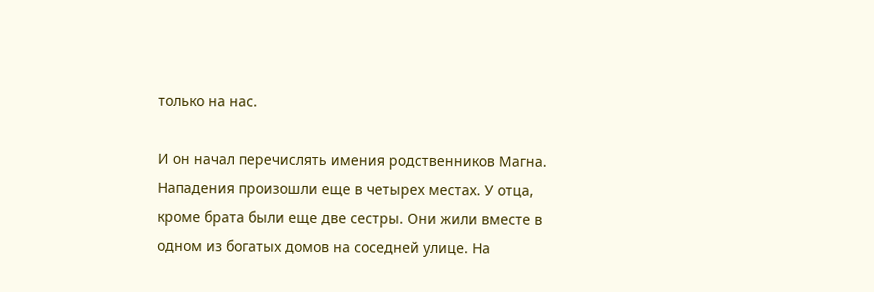только на нас.

И он начал перечислять имения родственников Магна. Нападения произошли еще в четырех местах. У отца, кроме брата были еще две сестры. Они жили вместе в одном из богатых домов на соседней улице. На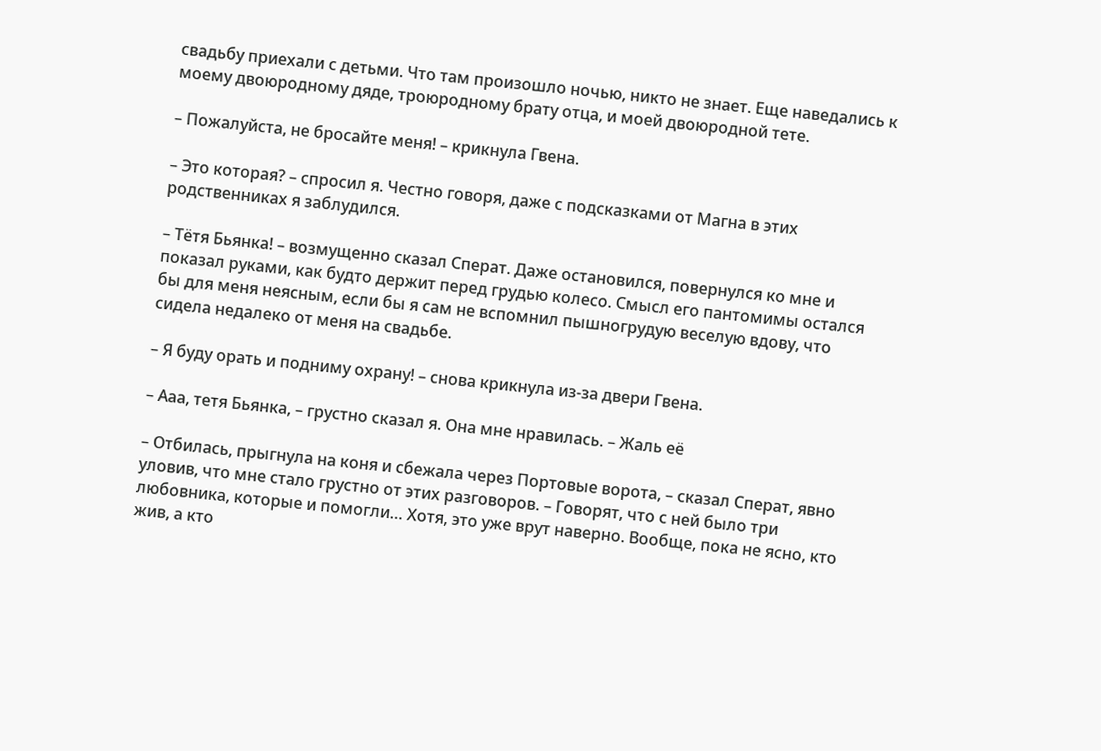свадьбу приехали с детьми. Что там произошло ночью, никто не знает. Еще наведались к моему двоюродному дяде, троюродному брату отца, и моей двоюродной тете.

– Пожалуйста, не бросайте меня! – крикнула Гвена.

– Это которая? – спросил я. Честно говоря, даже с подсказками от Магна в этих родственниках я заблудился.

– Тётя Бьянка! – возмущенно сказал Сперат. Даже остановился, повернулся ко мне и показал руками, как будто держит перед грудью колесо. Смысл его пантомимы остался бы для меня неясным, если бы я сам не вспомнил пышногрудую веселую вдову, что сидела недалеко от меня на свадьбе.

– Я буду орать и подниму охрану! – снова крикнула из-за двери Гвена.

– Ааа, тетя Бьянка, – грустно сказал я. Она мне нравилась. – Жаль её

– Отбилась, прыгнула на коня и сбежала через Портовые ворота, – сказал Сперат, явно уловив, что мне стало грустно от этих разговоров. – Говорят, что с ней было три любовника, которые и помогли… Хотя, это уже врут наверно. Вообще, пока не ясно, кто жив, а кто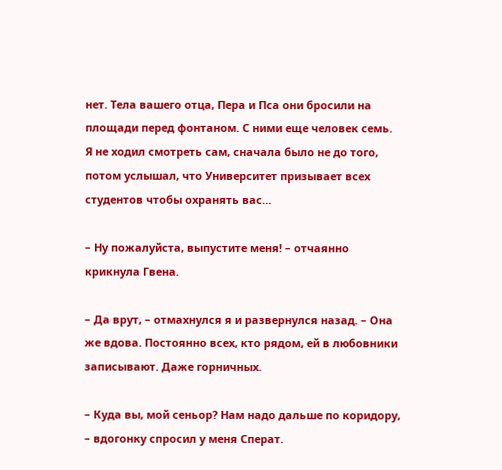нет. Тела вашего отца, Пера и Пса они бросили на площади перед фонтаном. С ними еще человек семь. Я не ходил смотреть сам, сначала было не до того, потом услышал, что Университет призывает всех студентов чтобы охранять вас…

– Ну пожалуйста, выпустите меня! – отчаянно крикнула Гвена.

– Да врут, – отмахнулся я и развернулся назад. – Она же вдова. Постоянно всех, кто рядом, ей в любовники записывают. Даже горничных.

– Куда вы, мой сеньор? Нам надо дальше по коридору, – вдогонку спросил у меня Сперат.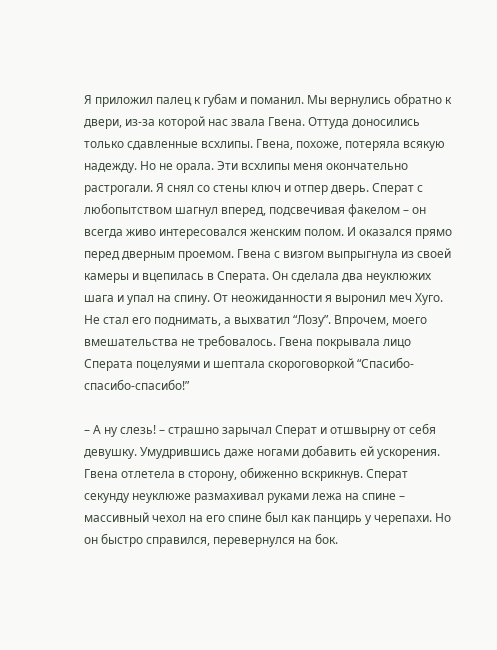Я приложил палец к губам и поманил. Мы вернулись обратно к двери, из-за которой нас звала Гвена. Оттуда доносились только сдавленные всхлипы. Гвена, похоже, потеряла всякую надежду. Но не орала. Эти всхлипы меня окончательно растрогали. Я снял со стены ключ и отпер дверь. Сперат с любопытством шагнул вперед, подсвечивая факелом – он всегда живо интересовался женским полом. И оказался прямо перед дверным проемом. Гвена с визгом выпрыгнула из своей камеры и вцепилась в Сперата. Он сделала два неуклюжих шага и упал на спину. От неожиданности я выронил меч Хуго. Не стал его поднимать, а выхватил “Лозу”. Впрочем, моего вмешательства не требовалось. Гвена покрывала лицо Сперата поцелуями и шептала скороговоркой “Спасибо-спасибо-спасибо!”

– А ну слезь! – страшно зарычал Сперат и отшвырну от себя девушку. Умудрившись даже ногами добавить ей ускорения. Гвена отлетела в сторону, обиженно вскрикнув. Сперат секунду неуклюже размахивал руками лежа на спине – массивный чехол на его спине был как панцирь у черепахи. Но он быстро справился, перевернулся на бок.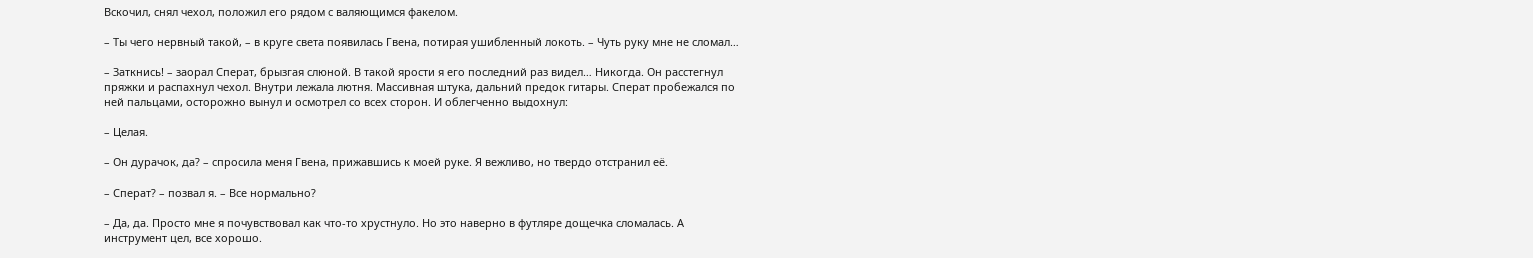Вскочил, снял чехол, положил его рядом с валяющимся факелом.

– Ты чего нервный такой, – в круге света появилась Гвена, потирая ушибленный локоть. – Чуть руку мне не сломал…

– Заткнись! – заорал Сперат, брызгая слюной. В такой ярости я его последний раз видел… Никогда. Он расстегнул пряжки и распахнул чехол. Внутри лежала лютня. Массивная штука, дальний предок гитары. Сперат пробежался по ней пальцами, осторожно вынул и осмотрел со всех сторон. И облегченно выдохнул:

– Целая.

– Он дурачок, да? – спросила меня Гвена, прижавшись к моей руке. Я вежливо, но твердо отстранил её.

– Сперат? – позвал я. – Все нормально?

– Да, да. Просто мне я почувствовал как что-то хрустнуло. Но это наверно в футляре дощечка сломалась. А инструмент цел, все хорошо.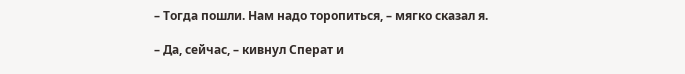– Тогда пошли. Нам надо торопиться, – мягко сказал я.

– Да, сейчас, – кивнул Сперат и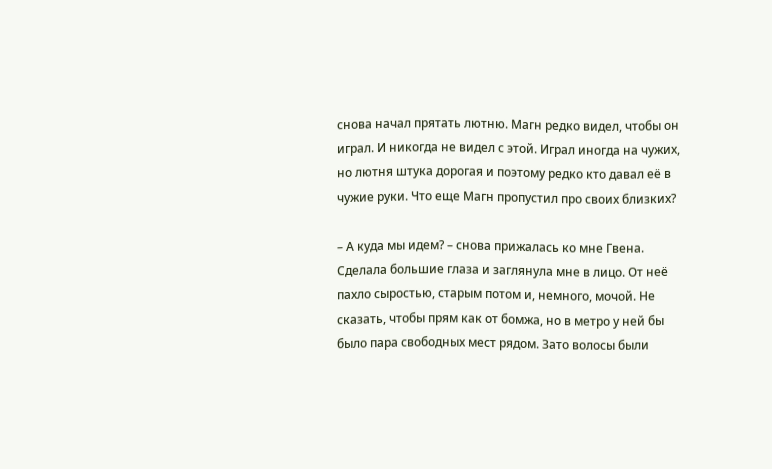снова начал прятать лютню. Магн редко видел, чтобы он играл. И никогда не видел с этой. Играл иногда на чужих, но лютня штука дорогая и поэтому редко кто давал её в чужие руки. Что еще Магн пропустил про своих близких?

– А куда мы идем? – снова прижалась ко мне Гвена. Сделала большие глаза и заглянула мне в лицо. От неё пахло сыростью, старым потом и, немного, мочой. Не сказать, чтобы прям как от бомжа, но в метро у ней бы было пара свободных мест рядом. Зато волосы были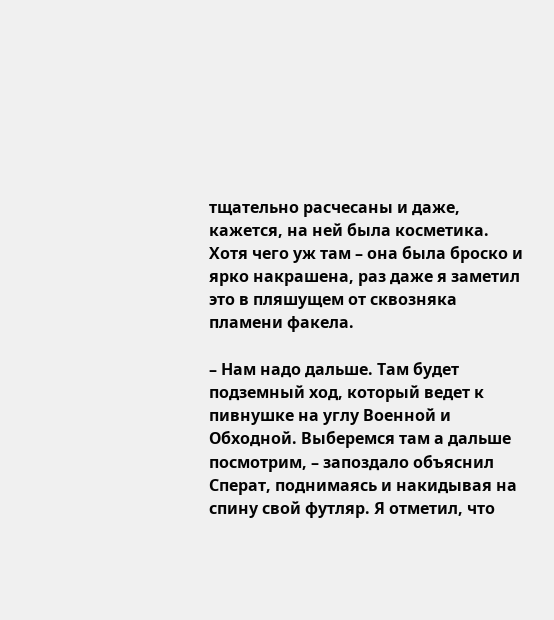тщательно расчесаны и даже, кажется, на ней была косметика. Хотя чего уж там – она была броско и ярко накрашена, раз даже я заметил это в пляшущем от сквозняка пламени факела.

– Нам надо дальше. Там будет подземный ход, который ведет к пивнушке на углу Военной и Обходной. Выберемся там а дальше посмотрим, – запоздало объяснил Сперат, поднимаясь и накидывая на спину свой футляр. Я отметил, что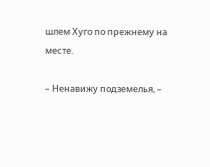шлем Хуго по прежнему на месте.

– Ненавижу подземелья, –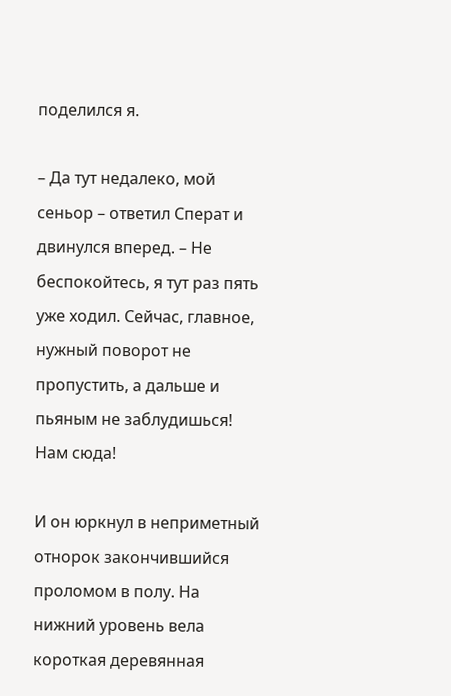поделился я.

– Да тут недалеко, мой сеньор – ответил Сперат и двинулся вперед. – Не беспокойтесь, я тут раз пять уже ходил. Сейчас, главное, нужный поворот не пропустить, а дальше и пьяным не заблудишься! Нам сюда!

И он юркнул в неприметный отнорок закончившийся проломом в полу. На нижний уровень вела короткая деревянная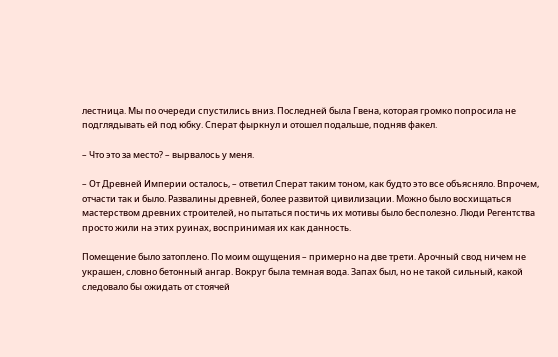лестница. Мы по очереди спустились вниз. Последней была Гвена, которая громко попросила не подглядывать ей под юбку. Сперат фыркнул и отошел подальше, подняв факел.

– Что это за место? – вырвалось у меня.

– От Древней Империи осталось, – ответил Сперат таким тоном, как будто это все объясняло. Впрочем, отчасти так и было. Развалины древней, более развитой цивилизации. Можно было восхищаться мастерством древних строителей, но пытаться постичь их мотивы было бесполезно. Люди Регентства просто жили на этих руинах, воспринимая их как данность.

Помещение было затоплено. По моим ощущения – примерно на две трети. Арочный свод ничем не украшен, словно бетонный ангар. Вокруг была темная вода. Запах был, но не такой сильный, какой следовало бы ожидать от стоячей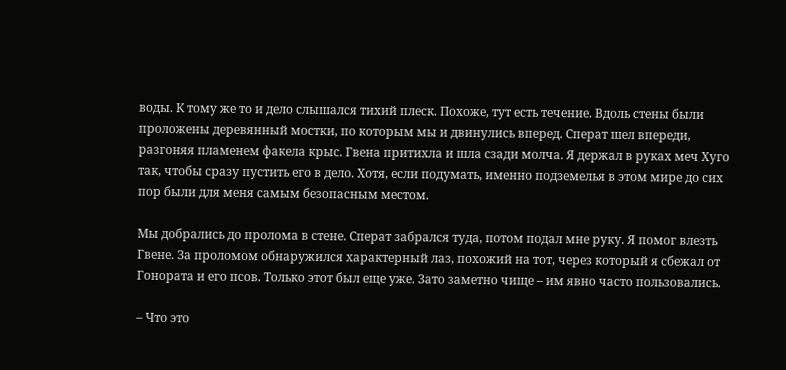воды. К тому же то и дело слышался тихий плеск. Похоже, тут есть течение. Вдоль стены были проложены деревянный мостки, по которым мы и двинулись вперед. Сперат шел впереди, разгоняя пламенем факела крыс. Гвена притихла и шла сзади молча. Я держал в руках меч Хуго так, чтобы сразу пустить его в дело. Хотя, если подумать, именно подземелья в этом мире до сих пор были для меня самым безопасным местом.

Мы добрались до пролома в стене. Сперат забрался туда, потом подал мне руку. Я помог влезть Гвене. За проломом обнаружился характерный лаз, похожий на тот, через который я сбежал от Гонората и его псов. Только этот был еще уже. Зато заметно чище – им явно часто пользовались.

– Что это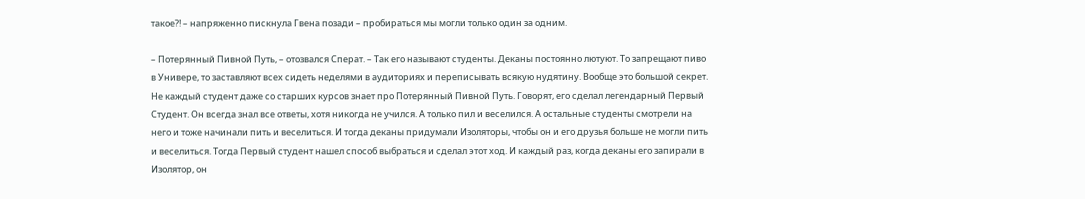такое?! – напряженно пискнула Гвена позади – пробираться мы могли только один за одним.

– Потерянный Пивной Путь, – отозвался Сперат. – Так его называют студенты. Деканы постоянно лютуют. То запрещают пиво в Универе, то заставляют всех сидеть неделями в аудиториях и переписывать всякую нудятину. Вообще это большой секрет. Не каждый студент даже со старших курсов знает про Потерянный Пивной Путь. Говорят, его сделал легендарный Первый Студент. Он всегда знал все ответы, хотя никогда не учился. А только пил и веселился. А остальные студенты смотрели на него и тоже начинали пить и веселиться. И тогда деканы придумали Изоляторы, чтобы он и его друзья больше не могли пить и веселиться. Тогда Первый студент нашел способ выбраться и сделал этот ход. И каждый раз, когда деканы его запирали в Изолятор, он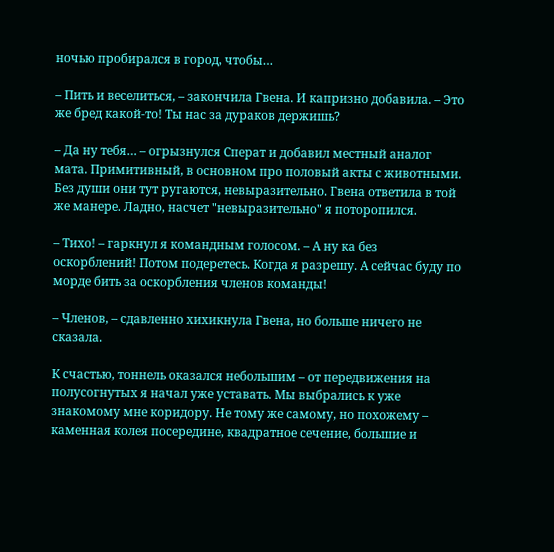ночью пробирался в город, чтобы…

– Пить и веселиться, – закончила Гвена. И капризно добавила. – Это же бред какой-то! Ты нас за дураков держишь?

– Да ну тебя… – огрызнулся Сперат и добавил местный аналог мата. Примитивный, в основном про половый акты с животными. Без души они тут ругаются, невыразительно. Гвена ответила в той же манере. Ладно, насчет "невыразительно" я поторопился.

– Тихо! – гаркнул я командным голосом. – А ну ка без оскорблений! Потом подеретесь. Когда я разрешу. А сейчас буду по морде бить за оскорбления членов команды!

– Членов, – сдавленно хихикнула Гвена, но больше ничего не сказала.

К счастью, тоннель оказался небольшим – от передвижения на полусогнутых я начал уже уставать. Мы выбрались к уже знакомому мне коридору. Не тому же самому, но похожему – каменная колея посередине, квадратное сечение, большие и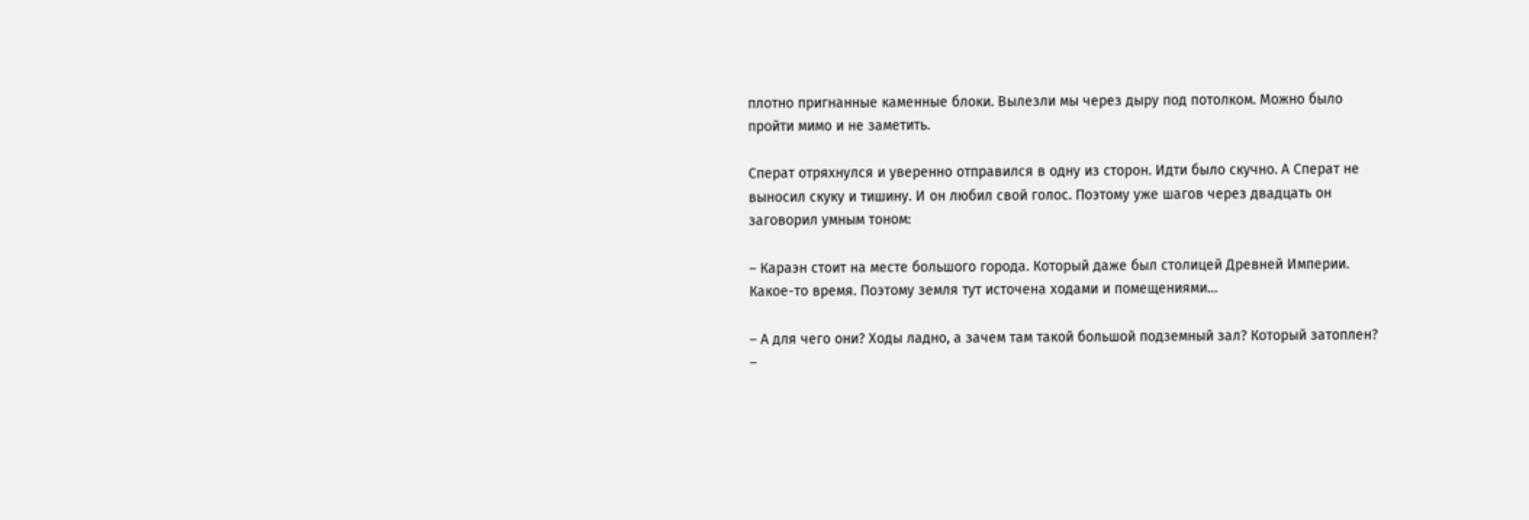плотно пригнанные каменные блоки. Вылезли мы через дыру под потолком. Можно было пройти мимо и не заметить.

Сперат отряхнулся и уверенно отправился в одну из сторон. Идти было скучно. А Сперат не выносил скуку и тишину. И он любил свой голос. Поэтому уже шагов через двадцать он заговорил умным тоном:

– Караэн стоит на месте большого города. Который даже был столицей Древней Империи. Какое-то время. Поэтому земля тут источена ходами и помещениями…

– А для чего они? Ходы ладно, а зачем там такой большой подземный зал? Который затоплен? –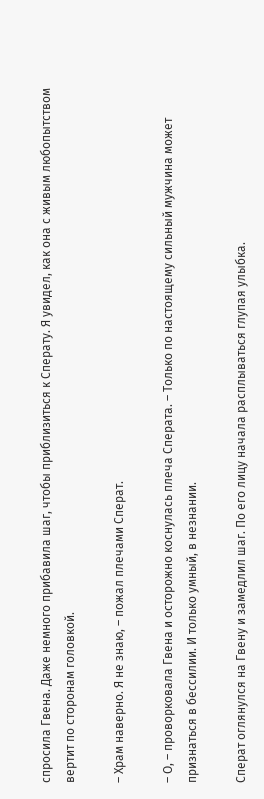спросила Гвена. Даже немного прибавила шаг, чтобы приблизиться к Сперату. Я увидел, как она с живым любопытством вертит по сторонам головкой.

– Храм наверно. Я не знаю, – пожал плечами Сперат.

– О, – проворковала Гвена и осторожно коснулась плеча Сперата. – Только по настоящему сильный мужчина может признаться в бессилии. И только умный, в незнании.

Сперат оглянулся на Гвену и замедлил шаг. По его лицу начала расплываться глупая улыбка.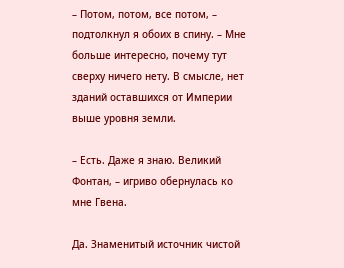– Потом, потом, все потом, – подтолкнул я обоих в спину. – Мне больше интересно, почему тут сверху ничего нету. В смысле, нет зданий оставшихся от Империи выше уровня земли.

– Есть. Даже я знаю. Великий Фонтан, – игриво обернулась ко мне Гвена.

Да. Знаменитый источник чистой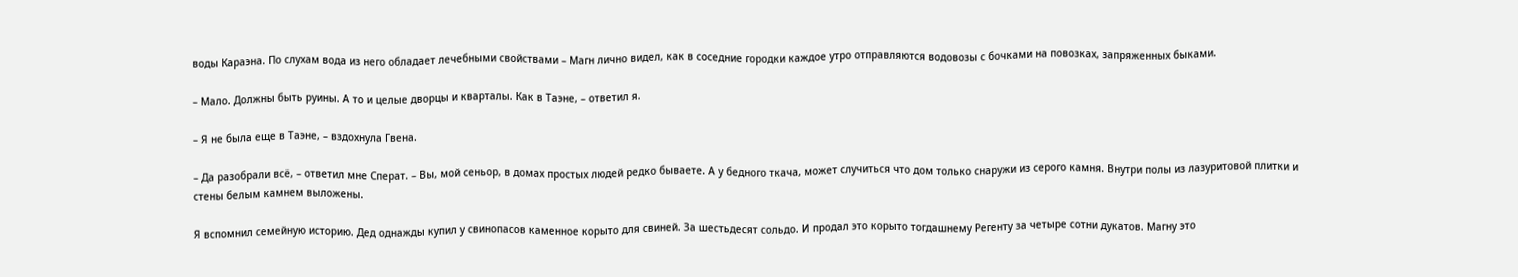воды Караэна. По слухам вода из него обладает лечебными свойствами – Магн лично видел, как в соседние городки каждое утро отправляются водовозы с бочками на повозках, запряженных быками.

– Мало. Должны быть руины. А то и целые дворцы и кварталы. Как в Таэне, – ответил я.

– Я не была еще в Таэне, – вздохнула Гвена.

– Да разобрали всё, – ответил мне Сперат. – Вы, мой сеньор, в домах простых людей редко бываете. А у бедного ткача, может случиться что дом только снаружи из серого камня. Внутри полы из лазуритовой плитки и стены белым камнем выложены.

Я вспомнил семейную историю. Дед однажды купил у свинопасов каменное корыто для свиней. За шестьдесят сольдо. И продал это корыто тогдашнему Регенту за четыре сотни дукатов. Магну это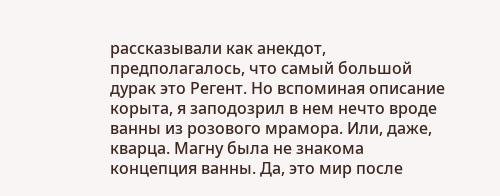рассказывали как анекдот, предполагалось, что самый большой дурак это Регент. Но вспоминая описание корыта, я заподозрил в нем нечто вроде ванны из розового мрамора. Или, даже, кварца. Магну была не знакома концепция ванны. Да, это мир после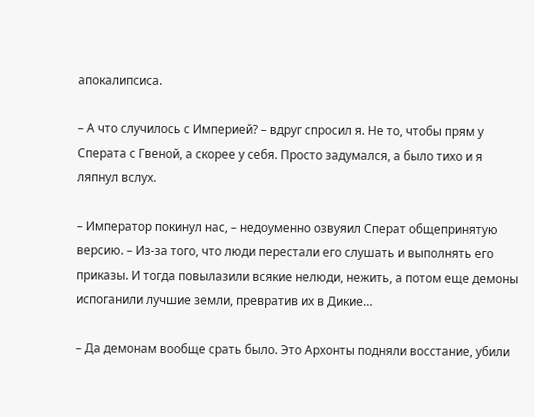апокалипсиса.

– А что случилось с Империей? – вдруг спросил я. Не то, чтобы прям у Сперата с Гвеной, а скорее у себя. Просто задумался, а было тихо и я ляпнул вслух.

– Император покинул нас, – недоуменно озвуяил Сперат общепринятую версию. – Из-за того, что люди перестали его слушать и выполнять его приказы. И тогда повылазили всякие нелюди, нежить, а потом еще демоны испоганили лучшие земли, превратив их в Дикие…

– Да демонам вообще срать было. Это Архонты подняли восстание, убили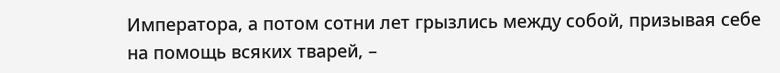Императора, а потом сотни лет грызлись между собой, призывая себе на помощь всяких тварей, –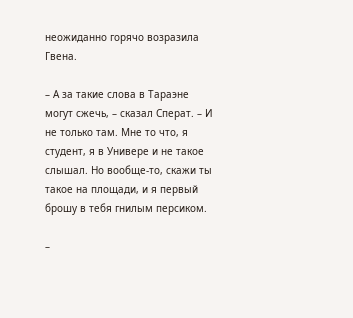неожиданно горячо возразила Гвена.

– А за такие слова в Тараэне могут сжечь, – сказал Сперат. – И не только там. Мне то что, я студент, я в Универе и не такое слышал. Но вообще-то, скажи ты такое на площади, и я первый брошу в тебя гнилым персиком.

–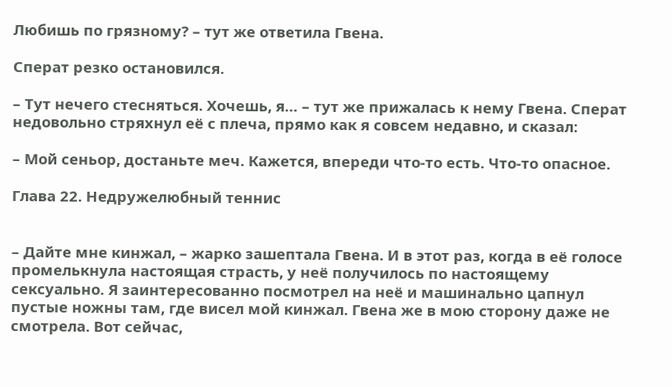Любишь по грязному? – тут же ответила Гвена.

Сперат резко остановился.

– Тут нечего стесняться. Хочешь, я… – тут же прижалась к нему Гвена. Сперат недовольно стряхнул её с плеча, прямо как я совсем недавно, и сказал:

– Мой сеньор, достаньте меч. Кажется, впереди что-то есть. Что-то опасное.

Глава 22. Недружелюбный теннис


– Дайте мне кинжал, – жарко зашептала Гвена. И в этот раз, когда в её голосе промелькнула настоящая страсть, у неё получилось по настоящему сексуально. Я заинтересованно посмотрел на неё и машинально цапнул пустые ножны там, где висел мой кинжал. Гвена же в мою сторону даже не смотрела. Вот сейчас,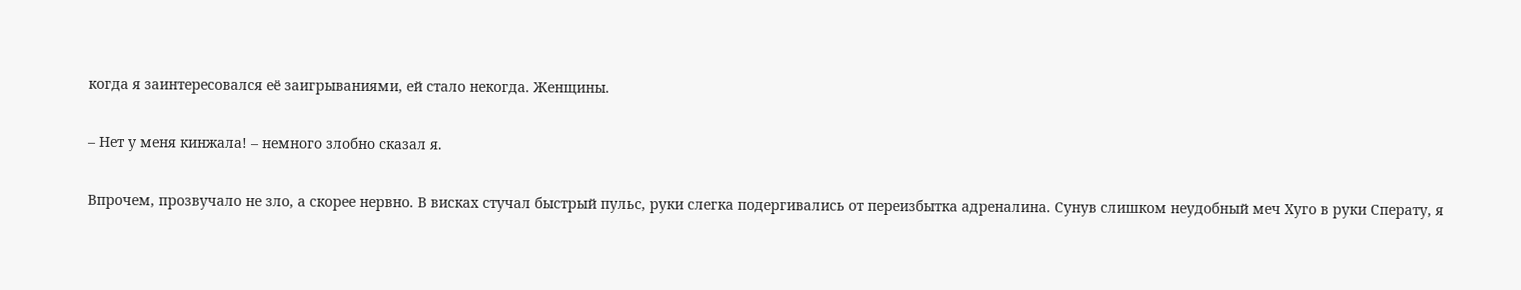когда я заинтересовался её заигрываниями, ей стало некогда. Женщины.

– Нет у меня кинжала! – немного злобно сказал я.

Впрочем, прозвучало не зло, а скорее нервно. В висках стучал быстрый пульс, руки слегка подергивались от переизбытка адреналина. Сунув слишком неудобный меч Хуго в руки Сперату, я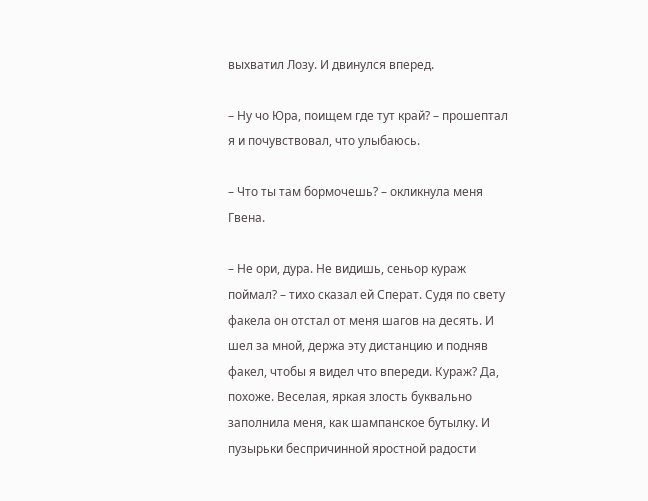выхватил Лозу. И двинулся вперед.

– Ну чо Юра, поищем где тут край? – прошептал я и почувствовал, что улыбаюсь.

– Что ты там бормочешь? – окликнула меня Гвена.

– Не ори, дура. Не видишь, сеньор кураж поймал? – тихо сказал ей Сперат. Судя по свету факела он отстал от меня шагов на десять. И шел за мной, держа эту дистанцию и подняв факел, чтобы я видел что впереди. Кураж? Да, похоже. Веселая, яркая злость буквально заполнила меня, как шампанское бутылку. И пузырьки беспричинной яростной радости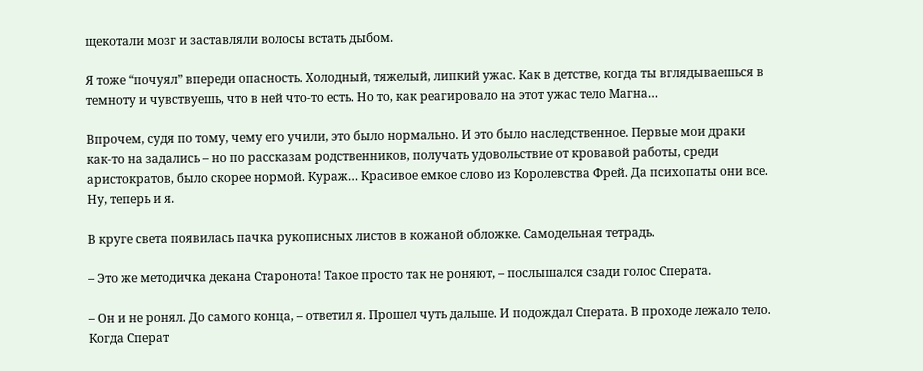щекотали мозг и заставляли волосы встать дыбом.

Я тоже “почуял” впереди опасность. Холодный, тяжелый, липкий ужас. Как в детстве, когда ты вглядываешься в темноту и чувствуешь, что в ней что-то есть. Но то, как реагировало на этот ужас тело Магна…

Впрочем, судя по тому, чему его учили, это было нормально. И это было наследственное. Первые мои драки как-то на задались – но по рассказам родственников, получать удовольствие от кровавой работы, среди аристократов, было скорее нормой. Кураж… Красивое емкое слово из Королевства Фрей. Да психопаты они все. Ну, теперь и я.

В круге света появилась пачка рукописных листов в кожаной обложке. Самодельная тетрадь.

– Это же методичка декана Старонота! Такое просто так не роняют, – послышался сзади голос Сперата.

– Он и не ронял. До самого конца, – ответил я. Прошел чуть дальше. И подождал Сперата. В проходе лежало тело. Когда Сперат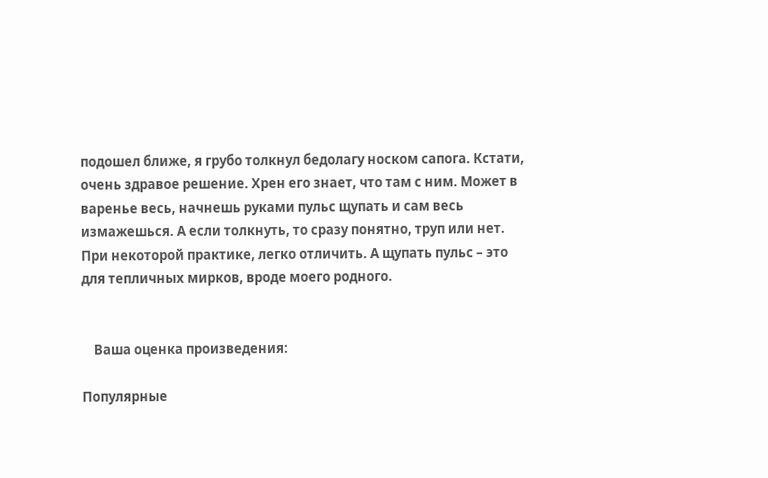подошел ближе, я грубо толкнул бедолагу носком сапога. Кстати, очень здравое решение. Хрен его знает, что там с ним. Может в варенье весь, начнешь руками пульс щупать и сам весь измажешься. А если толкнуть, то сразу понятно, труп или нет. При некоторой практике, легко отличить. А щупать пульс – это для тепличных мирков, вроде моего родного.


    Ваша оценка произведения:

Популярные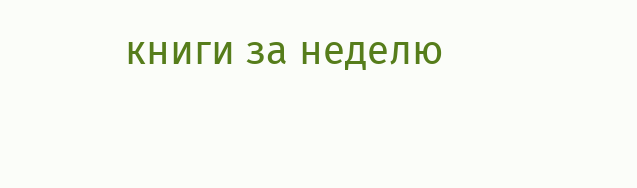книги за неделю